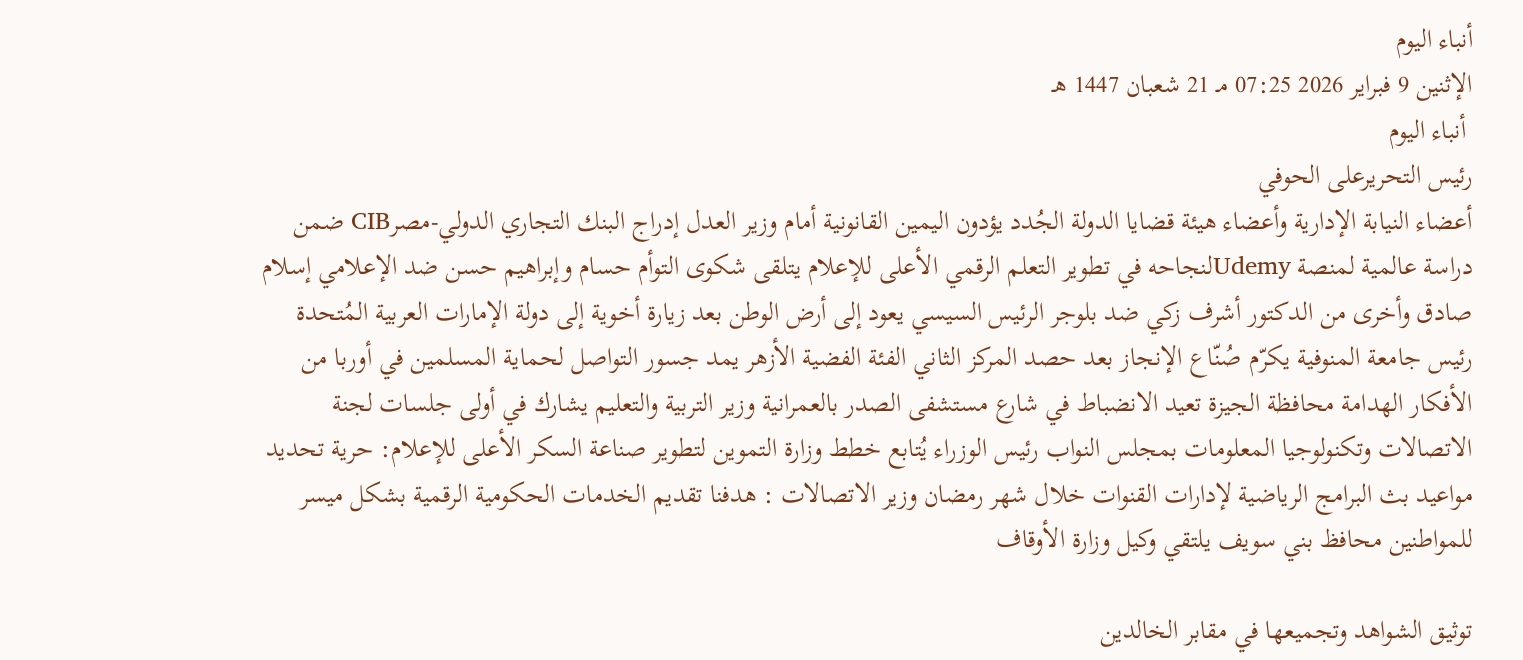أنباء اليوم
الإثنين 9 فبراير 2026 07:25 مـ 21 شعبان 1447 هـ
 أنباء اليوم
رئيس التحريرعلى الحوفي
أعضاء النيابة الإدارية وأعضاء هيئة قضايا الدولة الجُدد يؤدون اليمين القانونية أمام وزير العدل إدراج البنك التجاري الدولي-مصرCIB ضمن دراسة عالمية لمنصة Udemyلنجاحه في تطوير التعلم الرقمي الأعلى للإعلام يتلقى شكوى التوأم حسام وإبراهيم حسن ضد الإعلامي إسلام صادق وأخرى من الدكتور أشرف زكي ضد بلوجر الرئيس السيسي يعود إلى أرض الوطن بعد زيارة أخوية إلى دولة الإمارات العربية المُتحدة رئيس جامعة المنوفية يكرّم صُنّاع الإنجاز بعد حصد المركز الثاني الفئة الفضية الأزهر يمد جسور التواصل لحماية المسلمين في أوربا من الأفكار الهدامة محافظة الجيزة تعيد الانضباط في شارع مستشفى الصدر بالعمرانية وزير التربية والتعليم يشارك في أولى جلسات لجنة الاتصالات وتكنولوجيا المعلومات بمجلس النواب رئيس الوزراء يُتابع خطط وزارة التموين لتطوير صناعة السكر الأعلى للإعلام: حرية تحديد مواعيد بث البرامج الرياضية لإدارات القنوات خلال شهر رمضان وزير الاتصالات : هدفنا تقديم الخدمات الحكومية الرقمية بشكل ميسر للمواطنين محافظ بني سويف يلتقي وكيل وزارة الأوقاف

توثيق الشواهد وتجميعها في مقابر الخالدين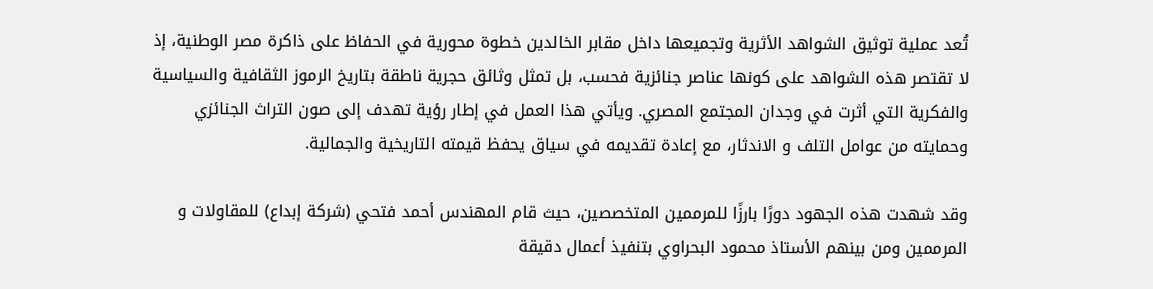تُعد عملية توثيق الشواهد الأثرية وتجميعها داخل مقابر الخالدين خطوة محورية في الحفاظ على ذاكرة مصر الوطنية، إذ لا تقتصر هذه الشواهد على كونها عناصر جنائزية فحسب، بل تمثل وثائق حجرية ناطقة بتاريخ الرموز الثقافية والسياسية والفكرية التي أثرت في وجدان المجتمع المصري. ويأتي هذا العمل في إطار رؤية تهدف إلى صون التراث الجنائزي وحمايته من عوامل التلف و الاندثار، مع إعادة تقديمه في سياق يحفظ قيمته التاريخية والجمالية.

وقد شهدت هذه الجهود دورًا بارزًا للمرممين المتخصصين، حيث قام المهندس أحمد فتحي (شركة إبداع) للمقاولات و المرممين ومن بينهم الأستاذ محمود البحراوي بتنفيذ أعمال دقيقة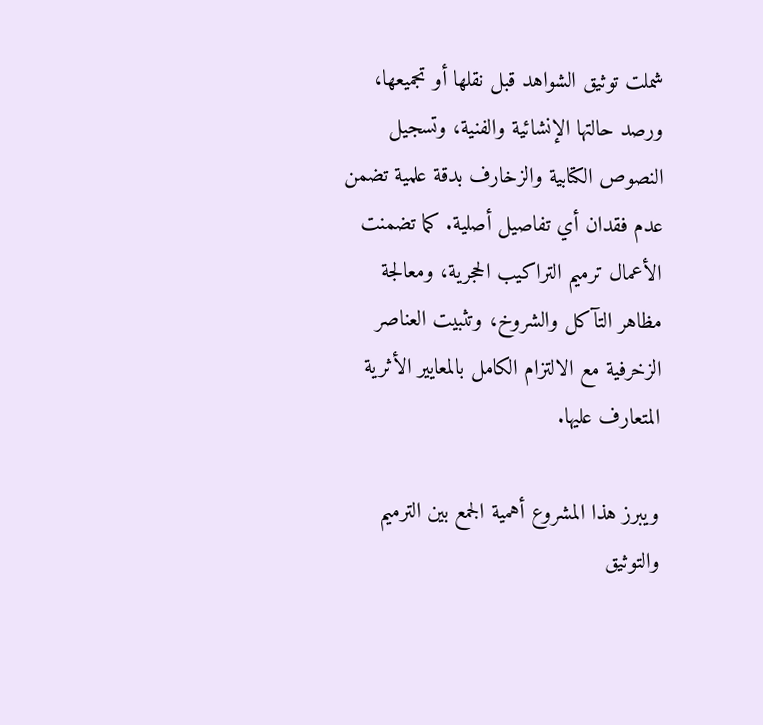شملت توثيق الشواهد قبل نقلها أو تجميعها، ورصد حالتها الإنشائية والفنية، وتسجيل النصوص الكتابية والزخارف بدقة علمية تضمن عدم فقدان أي تفاصيل أصلية. كما تضمنت الأعمال ترميم التراكيب الحجرية، ومعالجة مظاهر التآكل والشروخ، وتثبيت العناصر الزخرفية مع الالتزام الكامل بالمعايير الأثرية المتعارف عليها.

ويبرز هذا المشروع أهمية الجمع بين الترميم والتوثيق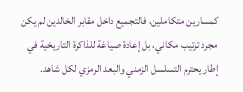كمسارين متكاملين، فالتجميع داخل مقابر الخالدين لم يكن مجرد ترتيب مكاني، بل إعادة صياغة للذاكرة التاريخية في إطار يحترم التسلسل الزمني والبعد الرمزي لكل شاهد.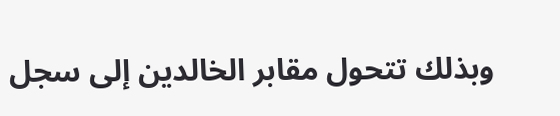وبذلك تتحول مقابر الخالدين إلى سجل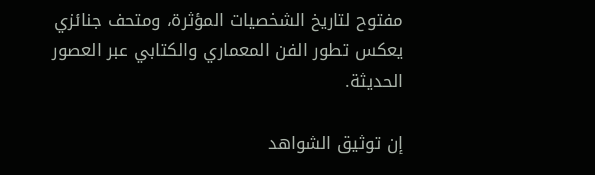مفتوح لتاريخ الشخصيات المؤثرة، ومتحف جنائزي يعكس تطور الفن المعماري والكتابي عبر العصور الحديثة.

إن توثيق الشواهد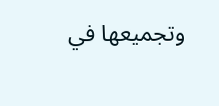وتجميعها في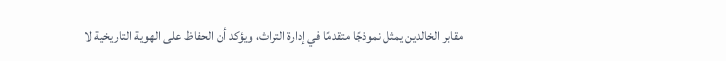مقابر الخالدين يمثل نموذجًا متقدمًا في إدارة التراث، ويؤكد أن الحفاظ على الهوية التاريخية لا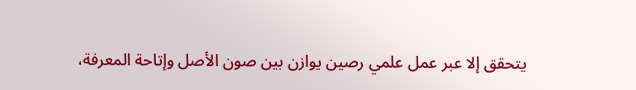يتحقق إلا عبر عمل علمي رصين يوازن بين صون الأصل وإتاحة المعرفة،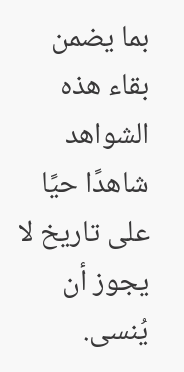بما يضمن بقاء هذه الشواهد شاهدًا حيًا على تاريخ لا يجوز أن يُنسى.